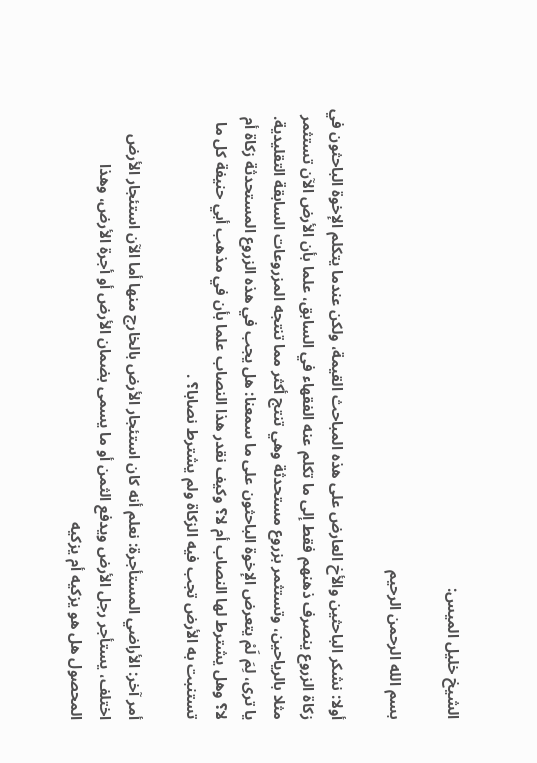الشيخ خليل الميس:

بسم الله الرحمن الرحيم

أولا: نشكر الباحثين والأخ العارض على هذه المباحث القيمة، ولكن عندما يتكلم الإخوة الباحثون في زكاة الزروع ينصرف ذهنهم فقط إلى ما تكلم عنه الفقهاء في السابق، علما بأن الأرض الآن تستثمر مثلا بالرياحين، وتستثمر بزروع مستحدثة وهي تنتج أكثر مما تنتجه المزروعات السابقة التقليدية. يا ترى، لِمَ لَمْ يتعرض الإخوة الباحثون على ما سمعنا: هل يجب في هذه الزروع المستحدثة زكاة أم لا؟ وهل يشترط لها النصاب أم لا؟ وكيف نقدر هذا النصاب علما بأن في مذهب أبي حنيفة كل ما تستنبت به الأرض تجب فيه الزكاة ولم يشترط نصابا؟ .

أمر آخر: الأراضي المستأجرة: نعلم أنه كان استئجار الأرض بالخارج منها أما الآن استئجار الأرض اختلف، يستأجر رجل الأرض ويدفع الثمن أو ما يسمى بضمان الأرض أو أجرة الأرض، وهذا المحصول هل هو يزكيه أم يزكيه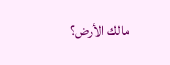مالك الأرض؟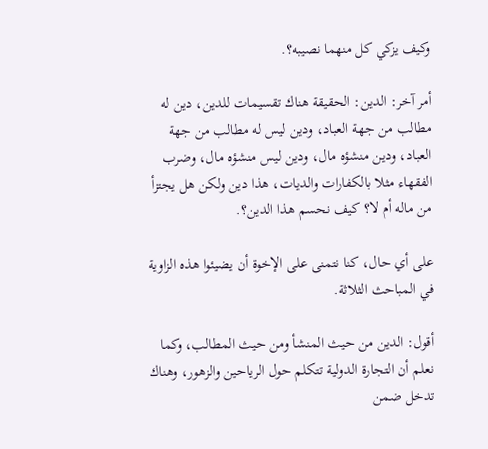وكيف يزكي كل منهما نصيبه؟.

أمر آخر: الدين: الحقيقة هناك تقسيمات للدين، دين له مطالب من جهة العباد، ودين ليس له مطالب من جهة العباد، ودين منشؤه مال، ودين ليس منشؤه مال، وضرب الفقهاء مثلا بالكفارات والديات، هذا دين ولكن هل يجتزأ من ماله أم لا؟ كيف نحسم هذا الدين؟.

على أي حال، كنا نتمنى على الإخوة أن يضيئوا هذه الزاوية في المباحث الثلاثة.

أقول: الدين من حيث المنشأ ومن حيث المطالب، وكما نعلم أن التجارة الدولية تتكلم حول الرياحين والزهور، وهناك تدخل ضمن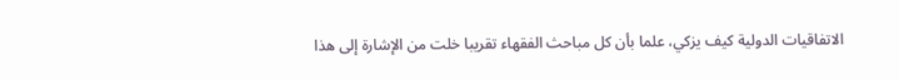الاتفاقيات الدولية كيف يزكي، علما بأن كل مباحث الفقهاء تقريبا خلت من الإشارة إلى هذا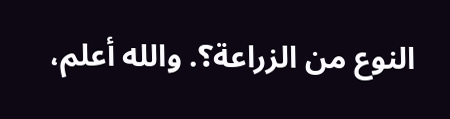النوع من الزراعة؟. والله أعلم،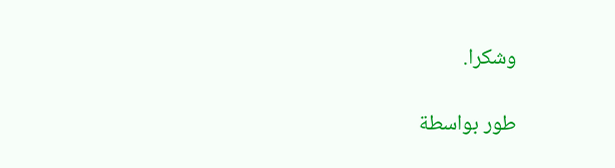وشكرا.

طور بواسطة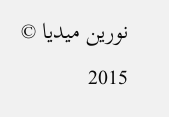نورين ميديا © 2015